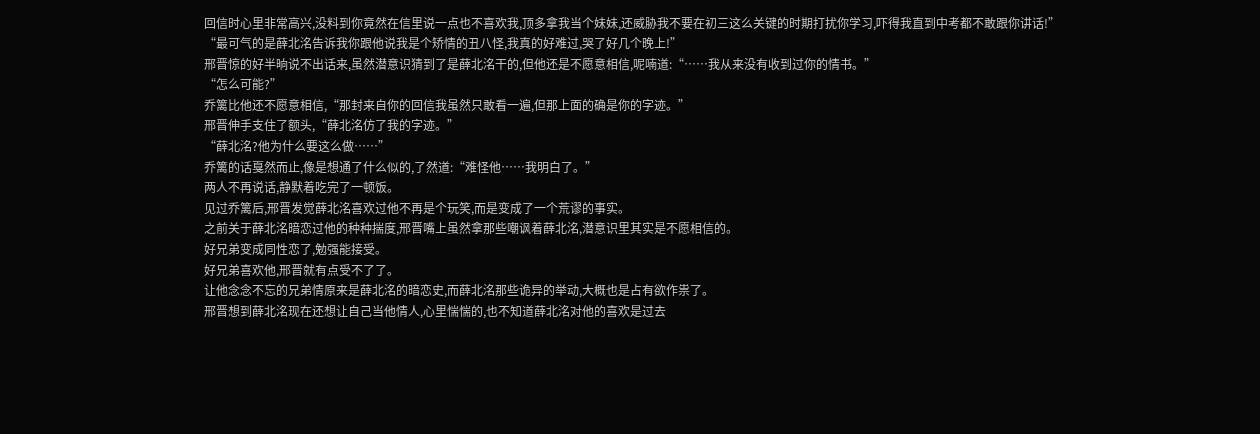回信时心里非常高兴,没料到你竟然在信里说一点也不喜欢我,顶多拿我当个妹妹,还威胁我不要在初三这么关键的时期打扰你学习,吓得我直到中考都不敢跟你讲话!”
“最可气的是薛北洺告诉我你跟他说我是个矫情的丑八怪,我真的好难过,哭了好几个晚上!”
邢晋惊的好半晌说不出话来,虽然潜意识猜到了是薛北洺干的,但他还是不愿意相信,呢喃道:“……我从来没有收到过你的情书。”
“怎么可能?”
乔篱比他还不愿意相信,“那封来自你的回信我虽然只敢看一遍,但那上面的确是你的字迹。”
邢晋伸手支住了额头,“薛北洺仿了我的字迹。”
“薛北洺?他为什么要这么做……”
乔篱的话戛然而止,像是想通了什么似的,了然道:“难怪他……我明白了。”
两人不再说话,静默着吃完了一顿饭。
见过乔篱后,邢晋发觉薛北洺喜欢过他不再是个玩笑,而是变成了一个荒谬的事实。
之前关于薛北洺暗恋过他的种种揣度,邢晋嘴上虽然拿那些嘲讽着薛北洺,潜意识里其实是不愿相信的。
好兄弟变成同性恋了,勉强能接受。
好兄弟喜欢他,邢晋就有点受不了了。
让他念念不忘的兄弟情原来是薛北洺的暗恋史,而薛北洺那些诡异的举动,大概也是占有欲作祟了。
邢晋想到薛北洺现在还想让自己当他情人,心里惴惴的,也不知道薛北洺对他的喜欢是过去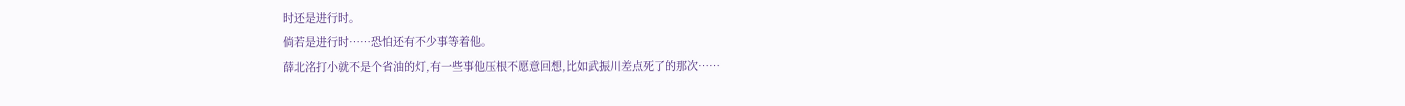时还是进行时。
倘若是进行时……恐怕还有不少事等着他。
薛北洺打小就不是个省油的灯,有一些事他压根不愿意回想,比如武振川差点死了的那次……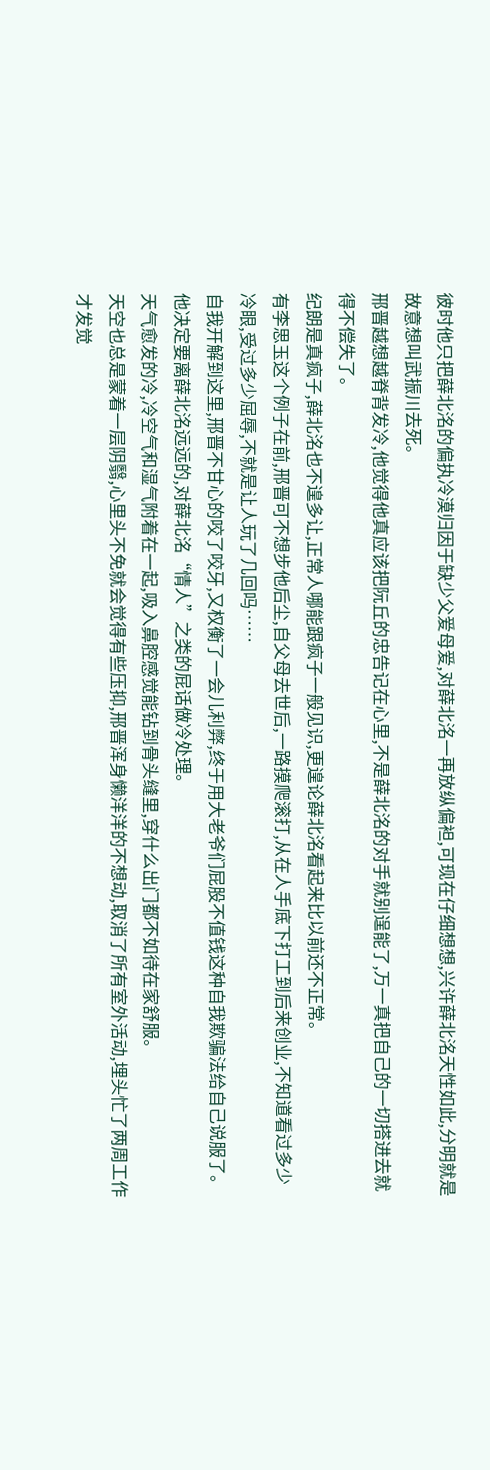彼时他只把薛北洺的偏执冷漠归因于缺少父爱母爱,对薛北洺一再放纵偏袒,可现在仔细想想,兴许薛北洺天性如此,分明就是故意想叫武振川去死。
邢晋越想越脊背发冷,他觉得他真应该把阮丘的忠告记在心里,不是薛北洺的对手就别逞能了,万一真把自己的一切搭进去就得不偿失了。
纪朗是真疯子,薛北洺也不遑多让,正常人哪能跟疯子一般见识,更遑论薛北洺看起来比以前还不正常。
有李思玉这个例子在前,邢晋可不想步他后尘,自父母去世后,一路摸爬滚打,从在人手底下打工到后来创业,不知道看过多少冷眼,受过多少屈辱,不就是让人玩了几回吗……
自我开解到这里,邢晋不甘心的咬了咬牙,又权衡了一会儿利弊,终于用大老爷们屁股不值钱这种自我欺骗法给自己说服了。
他决定要离薛北洺远远的,对薛北洺“情人”之类的屁话做冷处理。
天气愈发的冷,冷空气和湿气附着在一起,吸入鼻腔感觉能钻到骨头缝里,穿什么出门都不如待在家舒服。
天空也总是蒙着一层阴翳,心里头不免就会觉得有些压抑,邢晋浑身懒洋洋的不想动,取消了所有室外活动,埋头忙了两周工作才发觉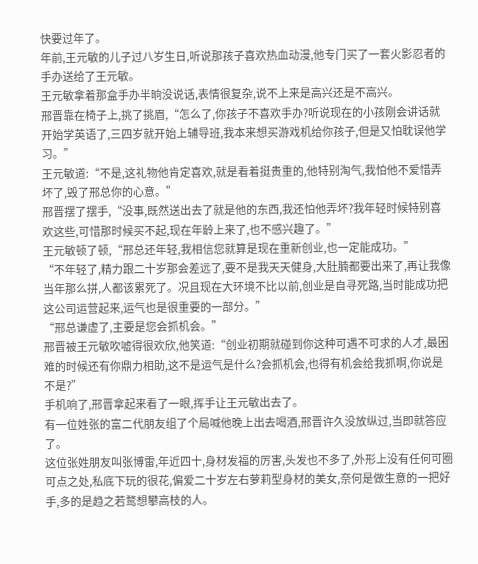快要过年了。
年前,王元敏的儿子过八岁生日,听说那孩子喜欢热血动漫,他专门买了一套火影忍者的手办送给了王元敏。
王元敏拿着那盒手办半晌没说话,表情很复杂,说不上来是高兴还是不高兴。
邢晋靠在椅子上,挑了挑眉,“怎么了,你孩子不喜欢手办?听说现在的小孩刚会讲话就开始学英语了,三四岁就开始上辅导班,我本来想买游戏机给你孩子,但是又怕耽误他学习。”
王元敏道:“不是,这礼物他肯定喜欢,就是看着挺贵重的,他特别淘气,我怕他不爱惜弄坏了,毁了邢总你的心意。”
邢晋摆了摆手,“没事,既然送出去了就是他的东西,我还怕他弄坏?我年轻时候特别喜欢这些,可惜那时候买不起,现在年龄上来了,也不感兴趣了。”
王元敏顿了顿,“邢总还年轻,我相信您就算是现在重新创业,也一定能成功。”
“不年轻了,精力跟二十岁那会差远了,要不是我天天健身,大肚腩都要出来了,再让我像当年那么拼,人都该累死了。况且现在大环境不比以前,创业是自寻死路,当时能成功把这公司运营起来,运气也是很重要的一部分。”
“邢总谦虚了,主要是您会抓机会。”
邢晋被王元敏吹嘘得很欢欣,他笑道:“创业初期就碰到你这种可遇不可求的人才,最困难的时候还有你鼎力相助,这不是运气是什么?会抓机会,也得有机会给我抓啊,你说是不是?”
手机响了,邢晋拿起来看了一眼,挥手让王元敏出去了。
有一位姓张的富二代朋友组了个局喊他晚上出去喝酒,邢晋许久没放纵过,当即就答应了。
这位张姓朋友叫张博雷,年近四十,身材发福的厉害,头发也不多了,外形上没有任何可圈可点之处,私底下玩的很花,偏爱二十岁左右萝莉型身材的美女,奈何是做生意的一把好手,多的是趋之若鹜想攀高枝的人。